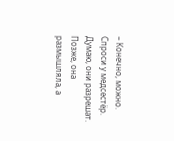– Конечно, можно. Спроси у медсестёр. Думаю, они разрешат.
Позже, она размышляла, а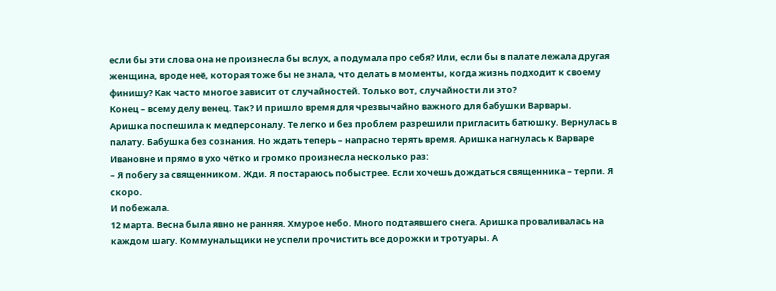если бы эти слова она не произнесла бы вслух, а подумала про себя? Или, если бы в палате лежала другая женщина, вроде неё, которая тоже бы не знала, что делать в моменты, когда жизнь подходит к своему финишу? Как часто многое зависит от случайностей. Только вот, случайности ли это?
Конец – всему делу венец. Так? И пришло время для чрезвычайно важного для бабушки Варвары.
Аришка поспешила к медперсоналу. Те легко и без проблем разрешили пригласить батюшку. Вернулась в палату. Бабушка без сознания. Но ждать теперь – напрасно терять время. Аришка нагнулась к Варваре Ивановне и прямо в ухо чётко и громко произнесла несколько раз:
– Я побегу за священником. Жди. Я постараюсь побыстрее. Если хочешь дождаться священника – терпи. Я скоро.
И побежала.
12 марта. Весна была явно не ранняя. Хмурое небо. Много подтаявшего снега. Аришка проваливалась на каждом шагу. Коммунальщики не успели прочистить все дорожки и тротуары. А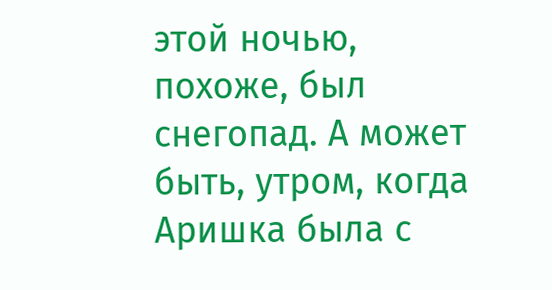этой ночью, похоже, был снегопад. А может быть, утром, когда Аришка была с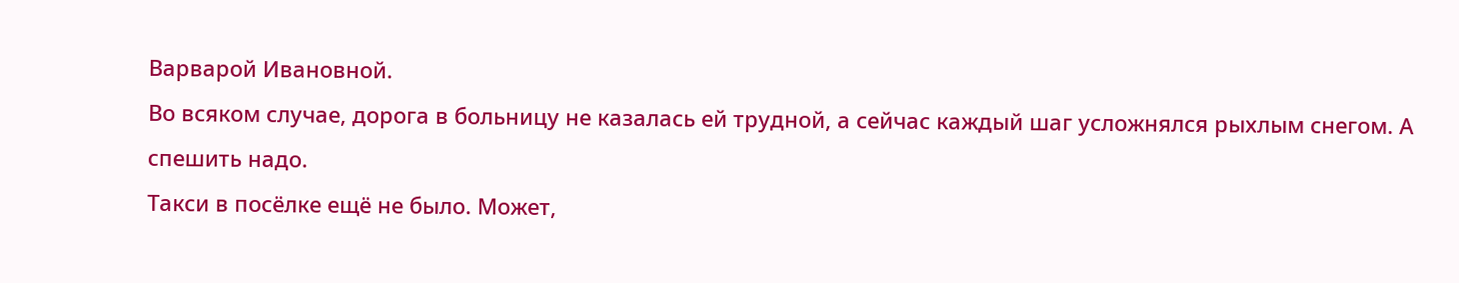Варварой Ивановной.
Во всяком случае, дорога в больницу не казалась ей трудной, а сейчас каждый шаг усложнялся рыхлым снегом. А спешить надо.
Такси в посёлке ещё не было. Может,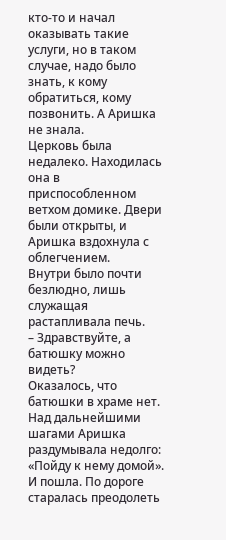кто-то и начал оказывать такие услуги, но в таком случае, надо было знать, к кому обратиться, кому позвонить. А Аришка не знала.
Церковь была недалеко. Находилась она в приспособленном ветхом домике. Двери были открыты, и Аришка вздохнула с облегчением.
Внутри было почти безлюдно, лишь служащая растапливала печь.
– Здравствуйте, а батюшку можно видеть?
Оказалось, что батюшки в храме нет.
Над дальнейшими шагами Аришка раздумывала недолго: «Пойду к нему домой».
И пошла. По дороге старалась преодолеть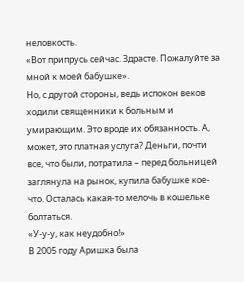неловкость.
«Вот припрусь сейчас. Здрасте. Пожалуйте за мной к моей бабушке».
Но, с другой стороны, ведь испокон веков ходили священники к больным и умирающим. Это вроде их обязанность. А, может, это платная услуга? Деньги, почти все, что были, потратила – перед больницей заглянула на рынок, купила бабушке кое-что. Осталась какая-то мелочь в кошельке болтаться.
«У-у-у, как неудобно!»
В 2005 году Аришка была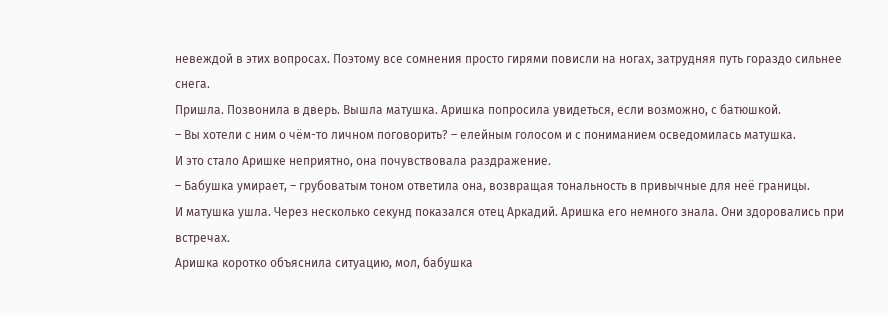невеждой в этих вопросах. Поэтому все сомнения просто гирями повисли на ногах, затрудняя путь гораздо сильнее снега.
Пришла. Позвонила в дверь. Вышла матушка. Аришка попросила увидеться, если возможно, с батюшкой.
– Вы хотели с ним о чём-то личном поговорить? – елейным голосом и с пониманием осведомилась матушка.
И это стало Аришке неприятно, она почувствовала раздражение.
– Бабушка умирает, – грубоватым тоном ответила она, возвращая тональность в привычные для неё границы.
И матушка ушла. Через несколько секунд показался отец Аркадий. Аришка его немного знала. Они здоровались при встречах.
Аришка коротко объяснила ситуацию, мол, бабушка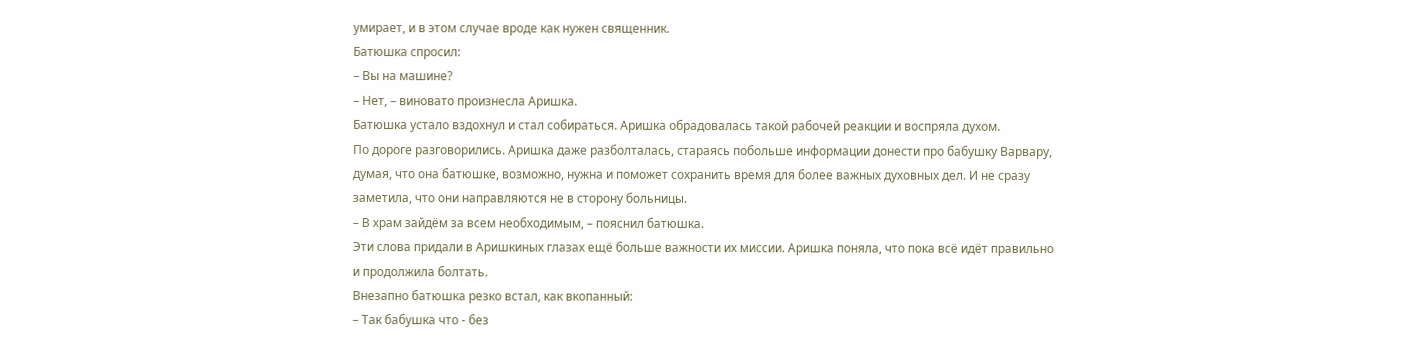умирает, и в этом случае вроде как нужен священник.
Батюшка спросил:
– Вы на машине?
– Нет, – виновато произнесла Аришка.
Батюшка устало вздохнул и стал собираться. Аришка обрадовалась такой рабочей реакции и воспряла духом.
По дороге разговорились. Аришка даже разболталась, стараясь побольше информации донести про бабушку Варвару, думая, что она батюшке, возможно, нужна и поможет сохранить время для более важных духовных дел. И не сразу заметила, что они направляются не в сторону больницы.
– В храм зайдём за всем необходимым, – пояснил батюшка.
Эти слова придали в Аришкиных глазах ещё больше важности их миссии. Аришка поняла, что пока всё идёт правильно и продолжила болтать.
Внезапно батюшка резко встал, как вкопанный:
– Так бабушка что - без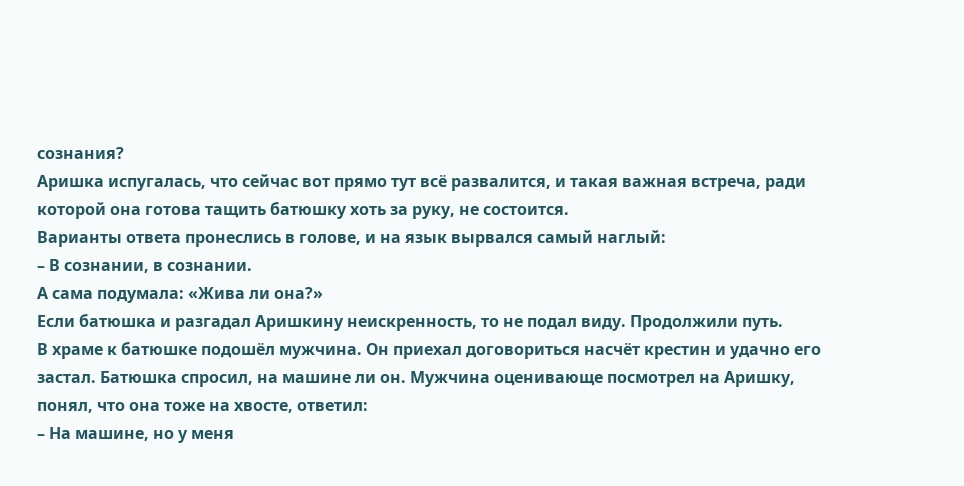сознания?
Аришка испугалась, что сейчас вот прямо тут всё развалится, и такая важная встреча, ради которой она готова тащить батюшку хоть за руку, не состоится.
Варианты ответа пронеслись в голове, и на язык вырвался самый наглый:
– В сознании, в сознании.
А сама подумала: «Жива ли она?»
Если батюшка и разгадал Аришкину неискренность, то не подал виду. Продолжили путь.
В храме к батюшке подошёл мужчина. Он приехал договориться насчёт крестин и удачно его застал. Батюшка спросил, на машине ли он. Мужчина оценивающе посмотрел на Аришку, понял, что она тоже на хвосте, ответил:
– На машине, но у меня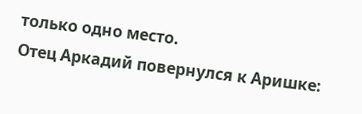только одно место.
Отец Аркадий повернулся к Аришке: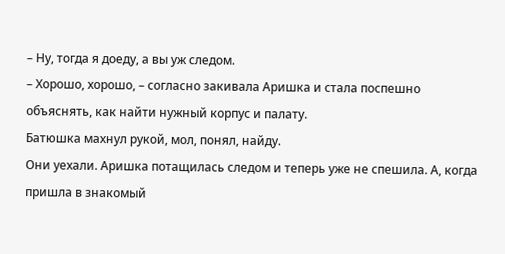– Ну, тогда я доеду, а вы уж следом.
– Хорошо, хорошо, – согласно закивала Аришка и стала поспешно объяснять, как найти нужный корпус и палату.
Батюшка махнул рукой, мол, понял, найду.
Они уехали. Аришка потащилась следом и теперь уже не спешила. А, когда пришла в знакомый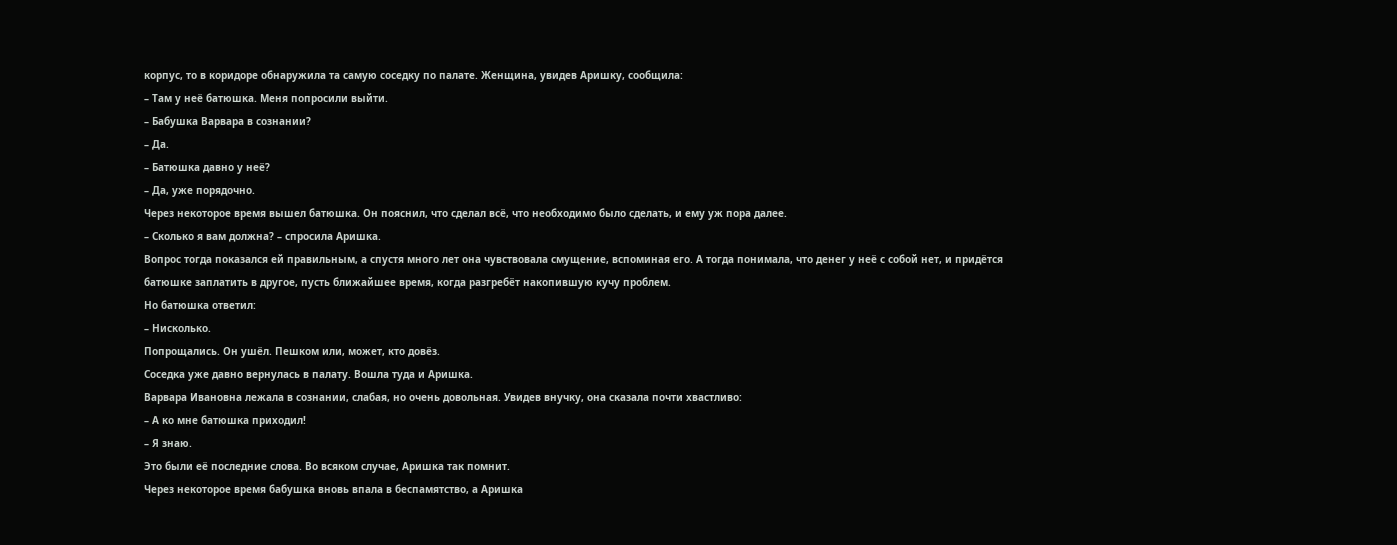корпус, то в коридоре обнаружила та самую соседку по палате. Женщина, увидев Аришку, сообщила:
– Там у неё батюшка. Меня попросили выйти.
– Бабушка Варвара в сознании?
– Да.
– Батюшка давно у неё?
– Да, уже порядочно.
Через некоторое время вышел батюшка. Он пояснил, что сделал всё, что необходимо было сделать, и ему уж пора далее.
– Сколько я вам должна? – спросила Аришка.
Вопрос тогда показался ей правильным, а спустя много лет она чувствовала смущение, вспоминая его. А тогда понимала, что денег у неё с собой нет, и придётся батюшке заплатить в другое, пусть ближайшее время, когда разгребёт накопившую кучу проблем.
Но батюшка ответил:
– Нисколько.
Попрощались. Он ушёл. Пешком или, может, кто довёз.
Соседка уже давно вернулась в палату. Вошла туда и Аришка.
Варвара Ивановна лежала в сознании, слабая, но очень довольная. Увидев внучку, она сказала почти хвастливо:
– А ко мне батюшка приходил!
– Я знаю.
Это были её последние слова. Во всяком случае, Аришка так помнит.
Через некоторое время бабушка вновь впала в беспамятство, а Аришка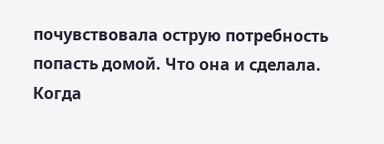почувствовала острую потребность попасть домой. Что она и сделала.
Когда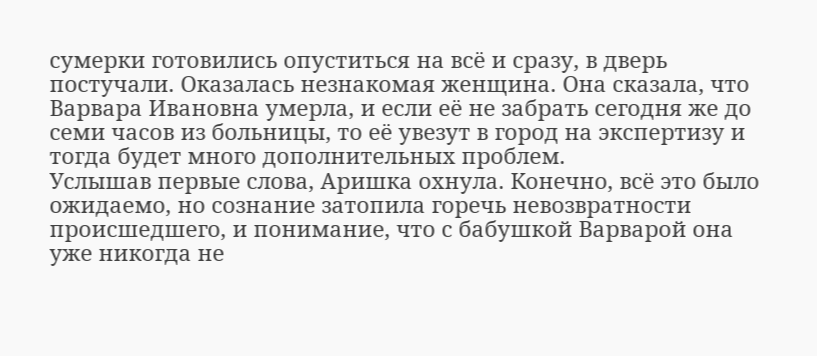сумерки готовились опуститься на всё и сразу, в дверь постучали. Оказалась незнакомая женщина. Она сказала, что Варвара Ивановна умерла, и если её не забрать сегодня же до семи часов из больницы, то её увезут в город на экспертизу и тогда будет много дополнительных проблем.
Услышав первые слова, Аришка охнула. Конечно, всё это было ожидаемо, но сознание затопила горечь невозвратности происшедшего, и понимание, что с бабушкой Варварой она уже никогда не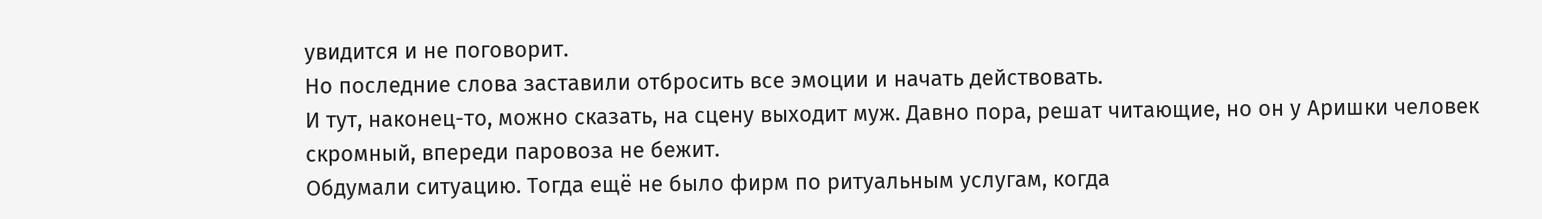увидится и не поговорит.
Но последние слова заставили отбросить все эмоции и начать действовать.
И тут, наконец-то, можно сказать, на сцену выходит муж. Давно пора, решат читающие, но он у Аришки человек скромный, впереди паровоза не бежит.
Обдумали ситуацию. Тогда ещё не было фирм по ритуальным услугам, когда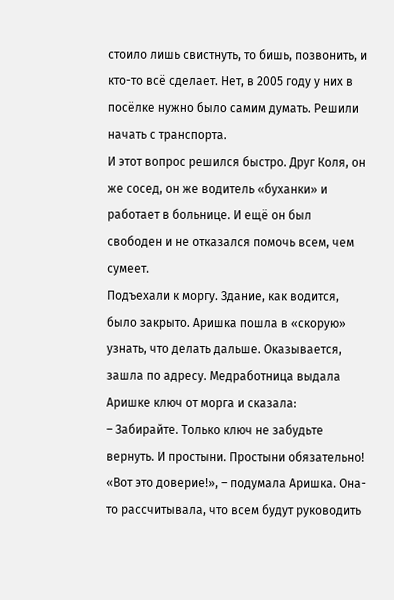стоило лишь свистнуть, то бишь, позвонить, и кто-то всё сделает. Нет, в 2005 году у них в посёлке нужно было самим думать. Решили начать с транспорта.
И этот вопрос решился быстро. Друг Коля, он же сосед, он же водитель «буханки» и работает в больнице. И ещё он был свободен и не отказался помочь всем, чем сумеет.
Подъехали к моргу. Здание, как водится, было закрыто. Аришка пошла в «скорую» узнать, что делать дальше. Оказывается, зашла по адресу. Медработница выдала Аришке ключ от морга и сказала:
– Забирайте. Только ключ не забудьте вернуть. И простыни. Простыни обязательно!
«Вот это доверие!», – подумала Аришка. Она-то рассчитывала, что всем будут руководить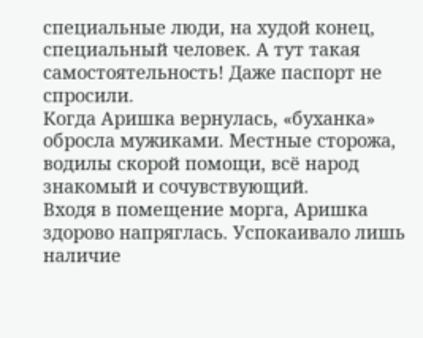специальные люди, на худой конец, специальный человек. А тут такая самостоятельность! Даже паспорт не спросили.
Когда Аришка вернулась, «буханка» обросла мужиками. Местные сторожа, водилы скорой помощи, всё народ знакомый и сочувствующий.
Входя в помещение морга, Аришка здорово напряглась. Успокаивало лишь наличие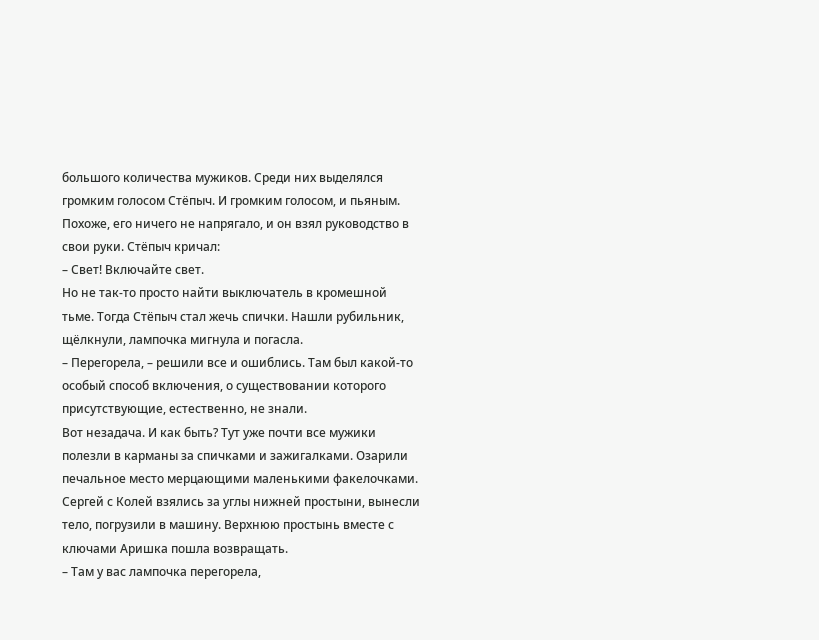большого количества мужиков. Среди них выделялся громким голосом Стёпыч. И громким голосом, и пьяным. Похоже, его ничего не напрягало, и он взял руководство в свои руки. Стёпыч кричал:
– Свет! Включайте свет.
Но не так-то просто найти выключатель в кромешной тьме. Тогда Стёпыч стал жечь спички. Нашли рубильник, щёлкнули, лампочка мигнула и погасла.
– Перегорела, – решили все и ошиблись. Там был какой-то особый способ включения, о существовании которого присутствующие, естественно, не знали.
Вот незадача. И как быть? Тут уже почти все мужики полезли в карманы за спичками и зажигалками. Озарили печальное место мерцающими маленькими факелочками.
Сергей с Колей взялись за углы нижней простыни, вынесли тело, погрузили в машину. Верхнюю простынь вместе с ключами Аришка пошла возвращать.
– Там у вас лампочка перегорела,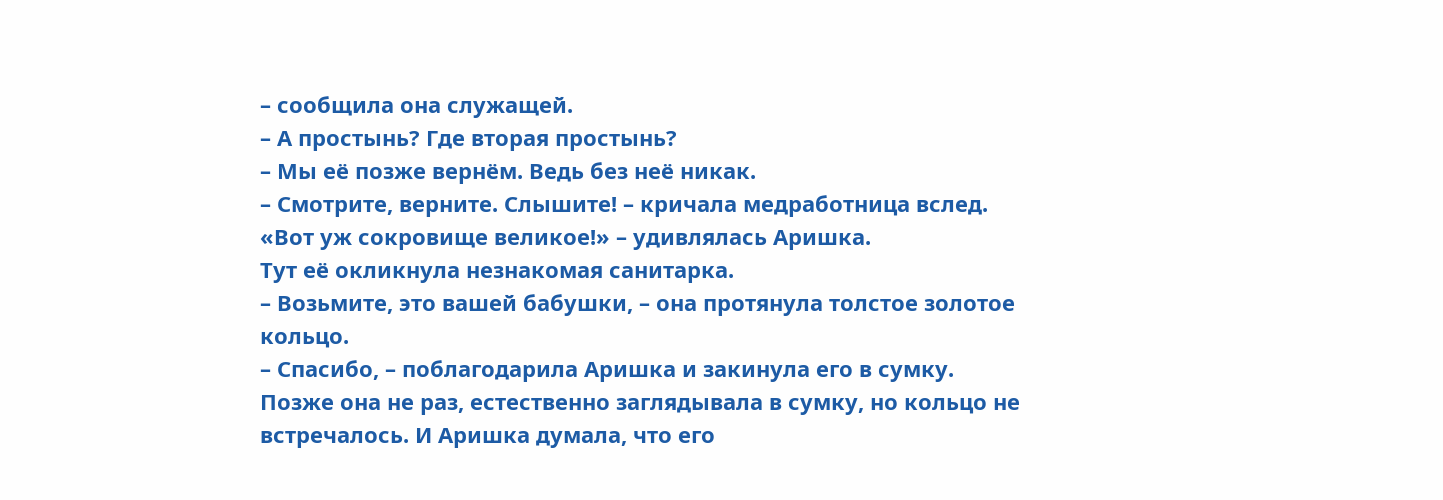– сообщила она служащей.
– А простынь? Где вторая простынь?
– Мы её позже вернём. Ведь без неё никак.
– Смотрите, верните. Слышите! – кричала медработница вслед.
«Вот уж сокровище великое!» – удивлялась Аришка.
Тут её окликнула незнакомая санитарка.
– Возьмите, это вашей бабушки, – она протянула толстое золотое кольцо.
– Спасибо, – поблагодарила Аришка и закинула его в сумку.
Позже она не раз, естественно заглядывала в сумку, но кольцо не встречалось. И Аришка думала, что его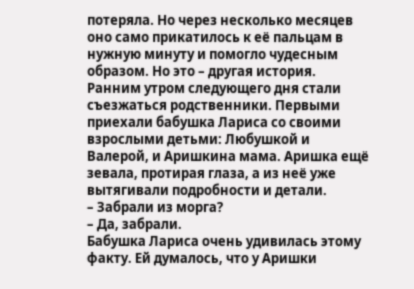потеряла. Но через несколько месяцев оно само прикатилось к её пальцам в нужную минуту и помогло чудесным образом. Но это – другая история.
Ранним утром следующего дня стали съезжаться родственники. Первыми приехали бабушка Лариса со своими взрослыми детьми: Любушкой и Валерой, и Аришкина мама. Аришка ещё зевала, протирая глаза, а из неё уже вытягивали подробности и детали.
– Забрали из морга?
– Да, забрали.
Бабушка Лариса очень удивилась этому факту. Ей думалось, что у Аришки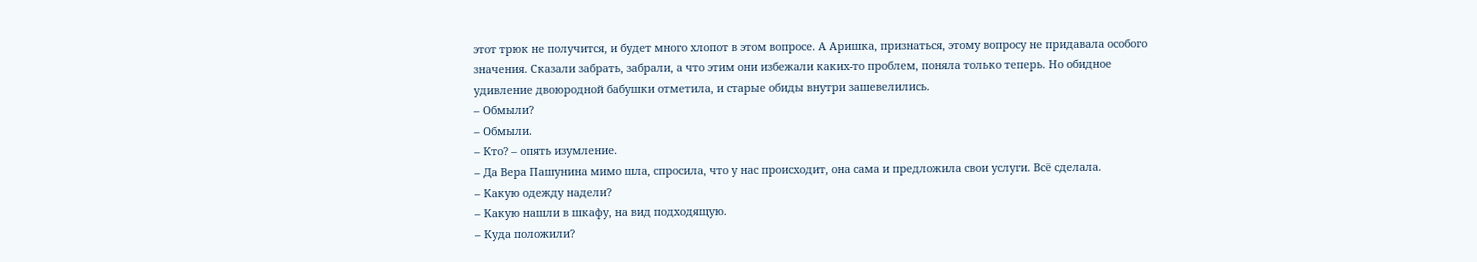этот трюк не получится, и будет много хлопот в этом вопросе. А Аришка, признаться, этому вопросу не придавала особого значения. Сказали забрать, забрали, а что этим они избежали каких-то проблем, поняла только теперь. Но обидное удивление двоюродной бабушки отметила, и старые обиды внутри зашевелились.
– Обмыли?
– Обмыли.
– Кто? – опять изумление.
– Да Вера Пашунина мимо шла, спросила, что у нас происходит, она сама и предложила свои услуги. Всё сделала.
– Какую одежду надели?
– Какую нашли в шкафу, на вид подходящую.
– Куда положили?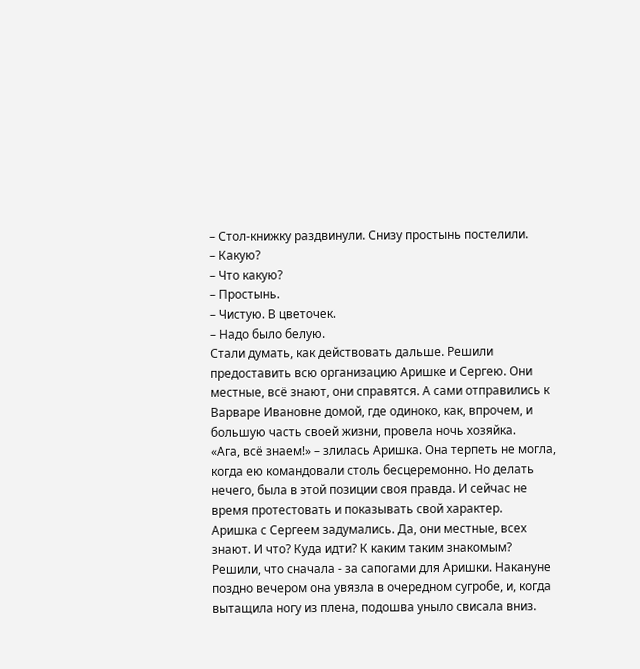– Стол-книжку раздвинули. Снизу простынь постелили.
– Какую?
– Что какую?
– Простынь.
– Чистую. В цветочек.
– Надо было белую.
Стали думать, как действовать дальше. Решили предоставить всю организацию Аришке и Сергею. Они местные, всё знают, они справятся. А сами отправились к Варваре Ивановне домой, где одиноко, как, впрочем, и большую часть своей жизни, провела ночь хозяйка.
«Ага, всё знаем!» – злилась Аришка. Она терпеть не могла, когда ею командовали столь бесцеремонно. Но делать нечего, была в этой позиции своя правда. И сейчас не время протестовать и показывать свой характер.
Аришка с Сергеем задумались. Да, они местные, всех знают. И что? Куда идти? К каким таким знакомым?
Решили, что сначала - за сапогами для Аришки. Накануне поздно вечером она увязла в очередном сугробе, и, когда вытащила ногу из плена, подошва уныло свисала вниз.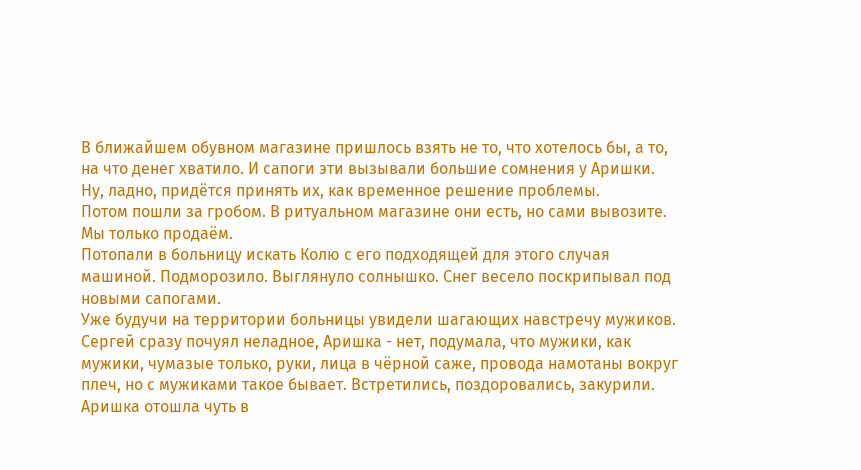В ближайшем обувном магазине пришлось взять не то, что хотелось бы, а то, на что денег хватило. И сапоги эти вызывали большие сомнения у Аришки. Ну, ладно, придётся принять их, как временное решение проблемы.
Потом пошли за гробом. В ритуальном магазине они есть, но сами вывозите. Мы только продаём.
Потопали в больницу искать Колю с его подходящей для этого случая машиной. Подморозило. Выглянуло солнышко. Снег весело поскрипывал под новыми сапогами.
Уже будучи на территории больницы увидели шагающих навстречу мужиков. Сергей сразу почуял неладное, Аришка - нет, подумала, что мужики, как мужики, чумазые только, руки, лица в чёрной саже, провода намотаны вокруг плеч, но с мужиками такое бывает. Встретились, поздоровались, закурили. Аришка отошла чуть в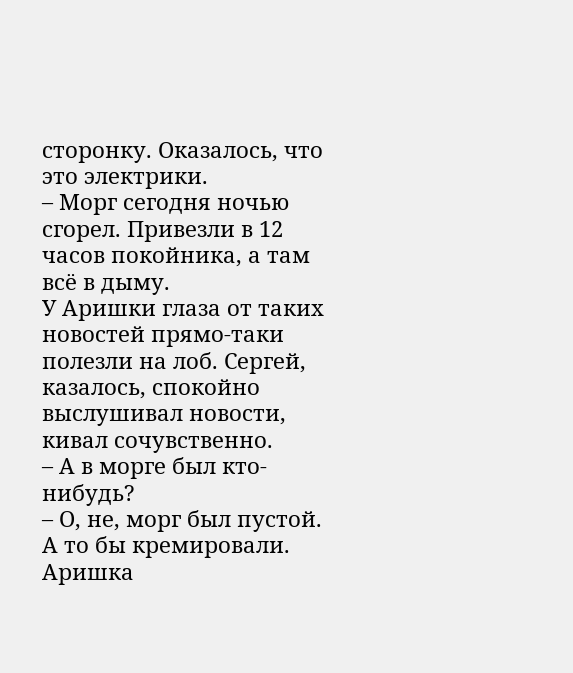сторонку. Оказалось, что это электрики.
– Морг сегодня ночью сгорел. Привезли в 12 часов покойника, а там всё в дыму.
У Аришки глаза от таких новостей прямо-таки полезли на лоб. Сергей, казалось, спокойно выслушивал новости, кивал сочувственно.
– А в морге был кто-нибудь?
– О, не, морг был пустой. А то бы кремировали.
Аришка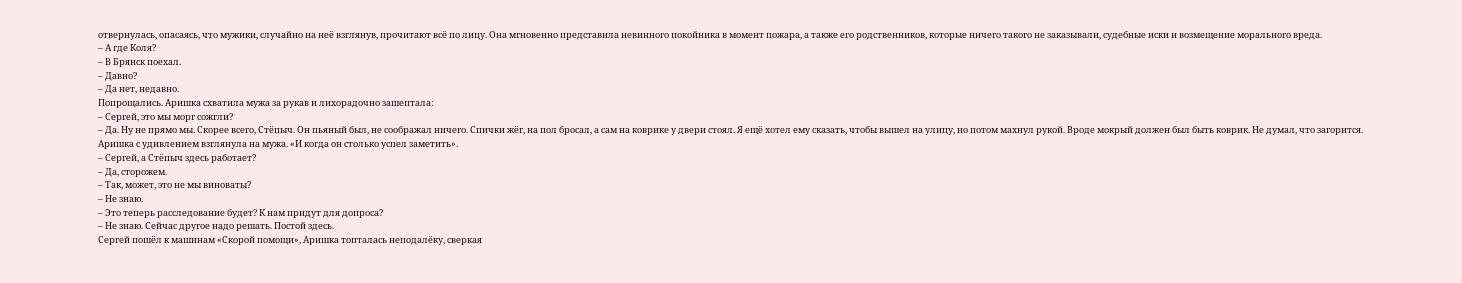отвернулась, опасаясь, что мужики, случайно на неё взглянув, прочитают всё по лицу. Она мгновенно представила невинного покойника в момент пожара, а также его родственников, которые ничего такого не заказывали, судебные иски и возмещение морального вреда.
– А где Коля?
– В Брянск поехал.
– Давно?
– Да нет, недавно.
Попрощались. Аришка схватила мужа за рукав и лихорадочно зашептала:
– Сергей, это мы морг сожгли?
– Да. Ну не прямо мы. Скорее всего, Стёпыч. Он пьяный был, не соображал ничего. Спички жёг, на пол бросал, а сам на коврике у двери стоял. Я ещё хотел ему сказать, чтобы вышел на улицу, но потом махнул рукой. Вроде мокрый должен был быть коврик. Не думал, что загорится.
Аришка с удивлением взглянула на мужа. «И когда он столько успел заметить».
– Сергей, а Стёпыч здесь работает?
– Да, сторожем.
– Так, может, это не мы виноваты?
– Не знаю.
– Это теперь расследование будет? К нам придут для допроса?
– Не знаю. Сейчас другое надо решать. Постой здесь.
Сергей пошёл к машинам «Скорой помощи», Аришка топталась неподалёку, сверкая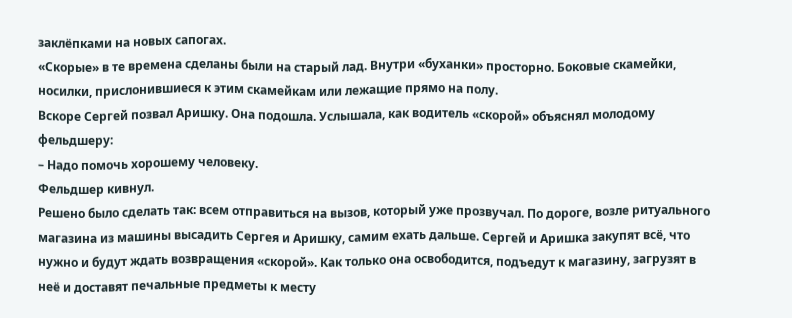заклёпками на новых сапогах.
«Скорые» в те времена сделаны были на старый лад. Внутри «буханки» просторно. Боковые скамейки, носилки, прислонившиеся к этим скамейкам или лежащие прямо на полу.
Вскоре Сергей позвал Аришку. Она подошла. Услышала, как водитель «скорой» объяснял молодому фельдшеру:
– Надо помочь хорошему человеку.
Фельдшер кивнул.
Решено было сделать так: всем отправиться на вызов, который уже прозвучал. По дороге, возле ритуального магазина из машины высадить Сергея и Аришку, самим ехать дальше. Сергей и Аришка закупят всё, что нужно и будут ждать возвращения «скорой». Как только она освободится, подъедут к магазину, загрузят в неё и доставят печальные предметы к месту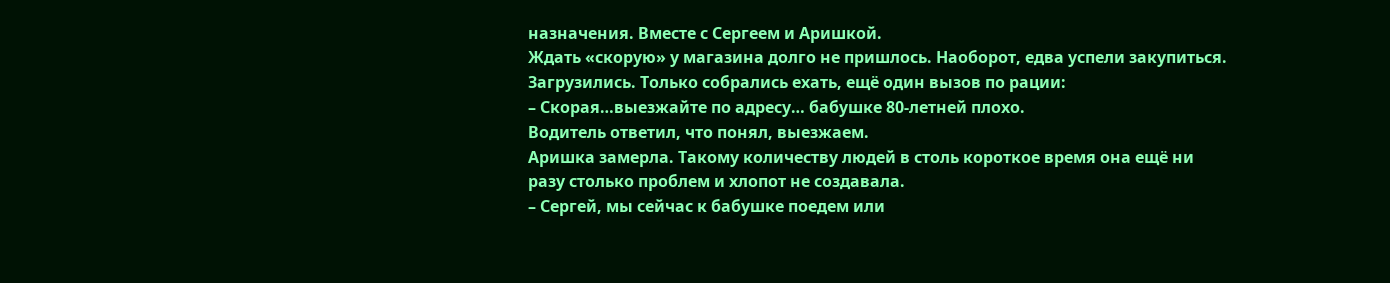назначения. Вместе с Сергеем и Аришкой.
Ждать «скорую» у магазина долго не пришлось. Наоборот, едва успели закупиться. Загрузились. Только собрались ехать, ещё один вызов по рации:
– Скорая…выезжайте по адресу… бабушке 80-летней плохо.
Водитель ответил, что понял, выезжаем.
Аришка замерла. Такому количеству людей в столь короткое время она ещё ни разу столько проблем и хлопот не создавала.
– Сергей, мы сейчас к бабушке поедем или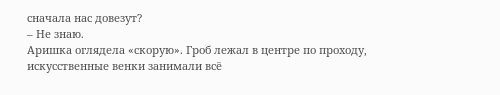сначала нас довезут?
– Не знаю.
Аришка оглядела «скорую». Гроб лежал в центре по проходу, искусственные венки занимали всё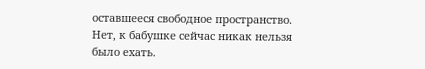оставшееся свободное пространство. Нет, к бабушке сейчас никак нельзя было ехать.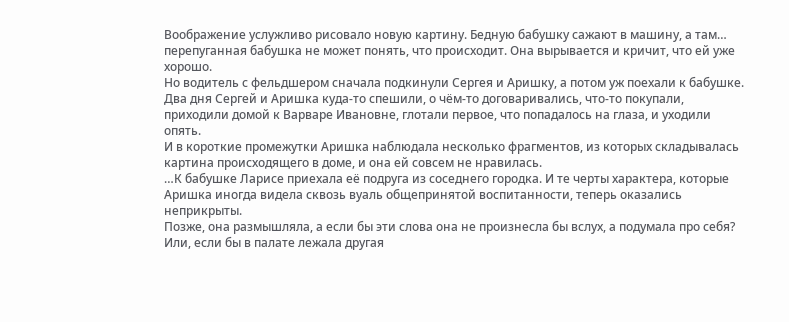Воображение услужливо рисовало новую картину. Бедную бабушку сажают в машину, а там… перепуганная бабушка не может понять, что происходит. Она вырывается и кричит, что ей уже хорошо.
Но водитель с фельдшером сначала подкинули Сергея и Аришку, а потом уж поехали к бабушке.
Два дня Сергей и Аришка куда-то спешили, о чём-то договаривались, что-то покупали, приходили домой к Варваре Ивановне, глотали первое, что попадалось на глаза, и уходили опять.
И в короткие промежутки Аришка наблюдала несколько фрагментов, из которых складывалась картина происходящего в доме, и она ей совсем не нравилась.
…К бабушке Ларисе приехала её подруга из соседнего городка. И те черты характера, которые Аришка иногда видела сквозь вуаль общепринятой воспитанности, теперь оказались неприкрыты.
Позже, она размышляла, а если бы эти слова она не произнесла бы вслух, а подумала про себя? Или, если бы в палате лежала другая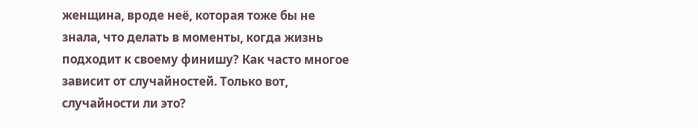женщина, вроде неё, которая тоже бы не знала, что делать в моменты, когда жизнь подходит к своему финишу? Как часто многое зависит от случайностей. Только вот, случайности ли это?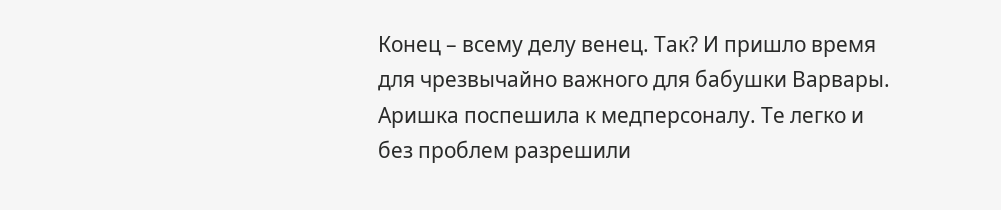Конец – всему делу венец. Так? И пришло время для чрезвычайно важного для бабушки Варвары.
Аришка поспешила к медперсоналу. Те легко и без проблем разрешили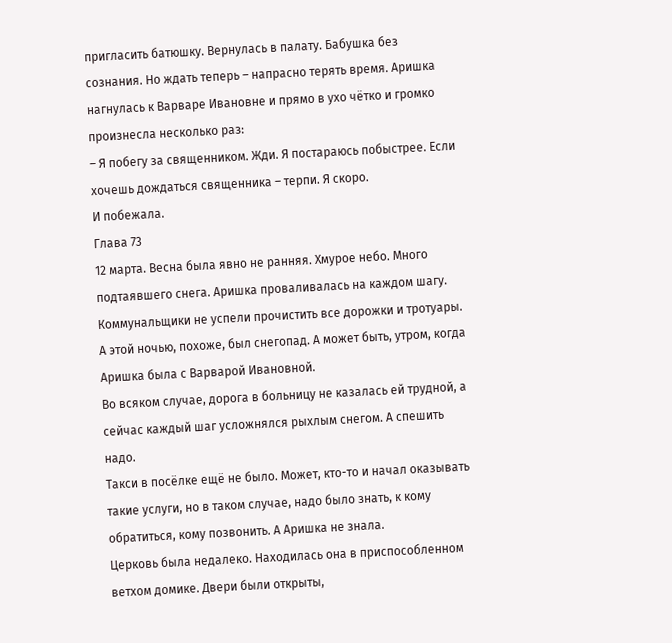пригласить батюшку. Вернулась в палату. Бабушка без сознания. Но ждать теперь – напрасно терять время. Аришка нагнулась к Варваре Ивановне и прямо в ухо чётко и громко произнесла несколько раз:
– Я побегу за священником. Жди. Я постараюсь побыстрее. Если хочешь дождаться священника – терпи. Я скоро.
И побежала.
Глава 73
12 марта. Весна была явно не ранняя. Хмурое небо. Много подтаявшего снега. Аришка проваливалась на каждом шагу. Коммунальщики не успели прочистить все дорожки и тротуары. А этой ночью, похоже, был снегопад. А может быть, утром, когда Аришка была с Варварой Ивановной.
Во всяком случае, дорога в больницу не казалась ей трудной, а сейчас каждый шаг усложнялся рыхлым снегом. А спешить надо.
Такси в посёлке ещё не было. Может, кто-то и начал оказывать такие услуги, но в таком случае, надо было знать, к кому обратиться, кому позвонить. А Аришка не знала.
Церковь была недалеко. Находилась она в приспособленном ветхом домике. Двери были открыты,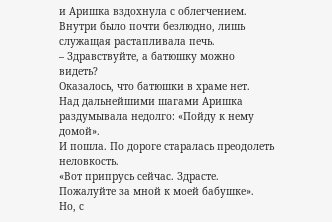и Аришка вздохнула с облегчением.
Внутри было почти безлюдно, лишь служащая растапливала печь.
– Здравствуйте, а батюшку можно видеть?
Оказалось, что батюшки в храме нет.
Над дальнейшими шагами Аришка раздумывала недолго: «Пойду к нему домой».
И пошла. По дороге старалась преодолеть неловкость.
«Вот припрусь сейчас. Здрасте. Пожалуйте за мной к моей бабушке».
Но, с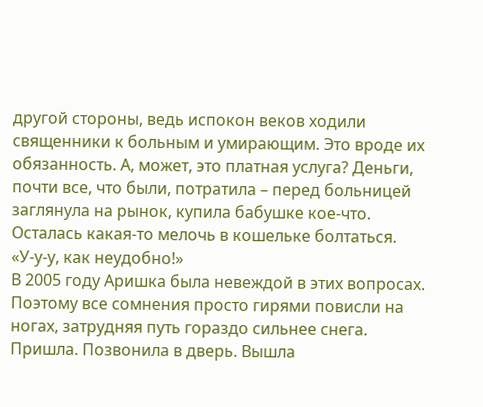другой стороны, ведь испокон веков ходили священники к больным и умирающим. Это вроде их обязанность. А, может, это платная услуга? Деньги, почти все, что были, потратила – перед больницей заглянула на рынок, купила бабушке кое-что. Осталась какая-то мелочь в кошельке болтаться.
«У-у-у, как неудобно!»
В 2005 году Аришка была невеждой в этих вопросах. Поэтому все сомнения просто гирями повисли на ногах, затрудняя путь гораздо сильнее снега.
Пришла. Позвонила в дверь. Вышла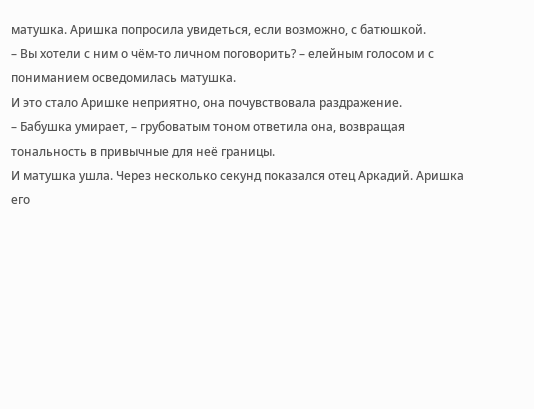матушка. Аришка попросила увидеться, если возможно, с батюшкой.
– Вы хотели с ним о чём-то личном поговорить? – елейным голосом и с пониманием осведомилась матушка.
И это стало Аришке неприятно, она почувствовала раздражение.
– Бабушка умирает, – грубоватым тоном ответила она, возвращая тональность в привычные для неё границы.
И матушка ушла. Через несколько секунд показался отец Аркадий. Аришка его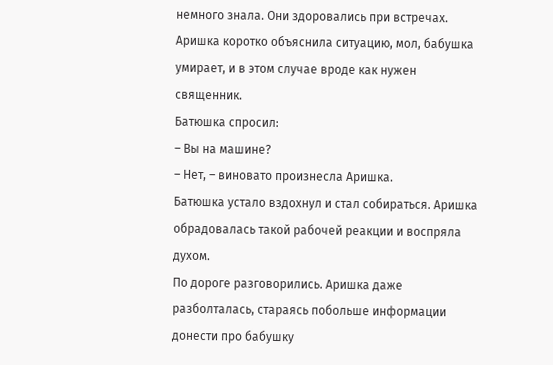немного знала. Они здоровались при встречах.
Аришка коротко объяснила ситуацию, мол, бабушка умирает, и в этом случае вроде как нужен священник.
Батюшка спросил:
– Вы на машине?
– Нет, – виновато произнесла Аришка.
Батюшка устало вздохнул и стал собираться. Аришка обрадовалась такой рабочей реакции и воспряла духом.
По дороге разговорились. Аришка даже разболталась, стараясь побольше информации донести про бабушку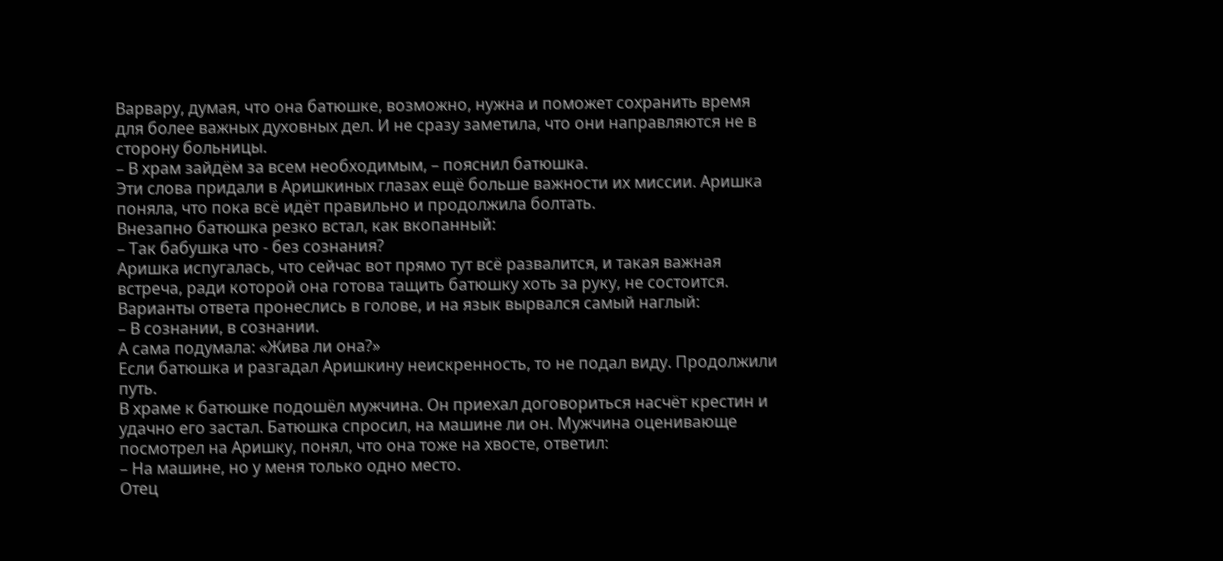Варвару, думая, что она батюшке, возможно, нужна и поможет сохранить время для более важных духовных дел. И не сразу заметила, что они направляются не в сторону больницы.
– В храм зайдём за всем необходимым, – пояснил батюшка.
Эти слова придали в Аришкиных глазах ещё больше важности их миссии. Аришка поняла, что пока всё идёт правильно и продолжила болтать.
Внезапно батюшка резко встал, как вкопанный:
– Так бабушка что - без сознания?
Аришка испугалась, что сейчас вот прямо тут всё развалится, и такая важная встреча, ради которой она готова тащить батюшку хоть за руку, не состоится.
Варианты ответа пронеслись в голове, и на язык вырвался самый наглый:
– В сознании, в сознании.
А сама подумала: «Жива ли она?»
Если батюшка и разгадал Аришкину неискренность, то не подал виду. Продолжили путь.
В храме к батюшке подошёл мужчина. Он приехал договориться насчёт крестин и удачно его застал. Батюшка спросил, на машине ли он. Мужчина оценивающе посмотрел на Аришку, понял, что она тоже на хвосте, ответил:
– На машине, но у меня только одно место.
Отец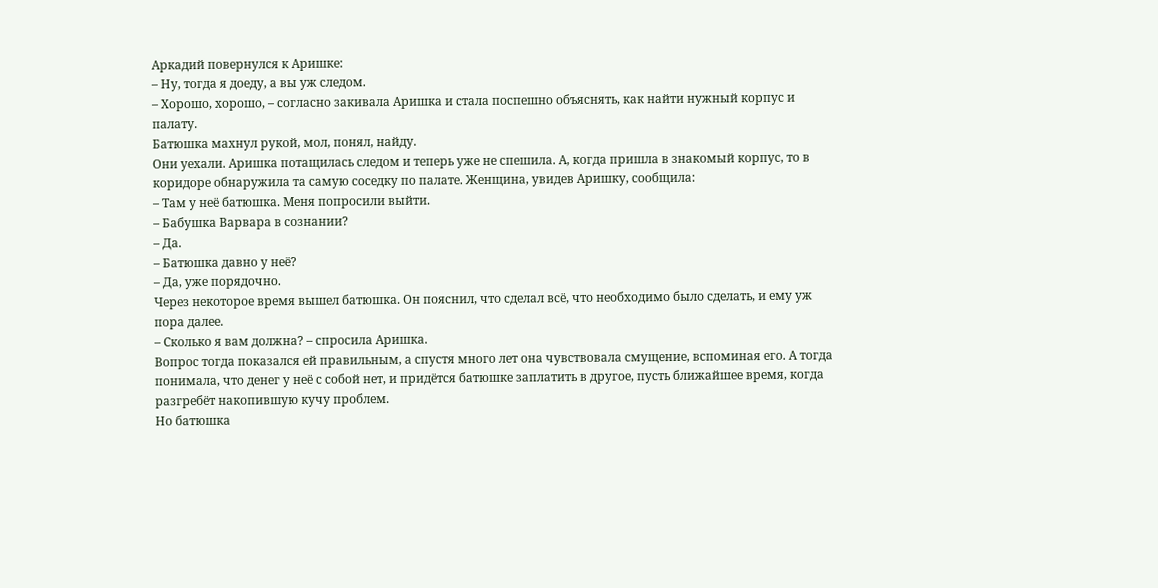Аркадий повернулся к Аришке:
– Ну, тогда я доеду, а вы уж следом.
– Хорошо, хорошо, – согласно закивала Аришка и стала поспешно объяснять, как найти нужный корпус и палату.
Батюшка махнул рукой, мол, понял, найду.
Они уехали. Аришка потащилась следом и теперь уже не спешила. А, когда пришла в знакомый корпус, то в коридоре обнаружила та самую соседку по палате. Женщина, увидев Аришку, сообщила:
– Там у неё батюшка. Меня попросили выйти.
– Бабушка Варвара в сознании?
– Да.
– Батюшка давно у неё?
– Да, уже порядочно.
Через некоторое время вышел батюшка. Он пояснил, что сделал всё, что необходимо было сделать, и ему уж пора далее.
– Сколько я вам должна? – спросила Аришка.
Вопрос тогда показался ей правильным, а спустя много лет она чувствовала смущение, вспоминая его. А тогда понимала, что денег у неё с собой нет, и придётся батюшке заплатить в другое, пусть ближайшее время, когда разгребёт накопившую кучу проблем.
Но батюшка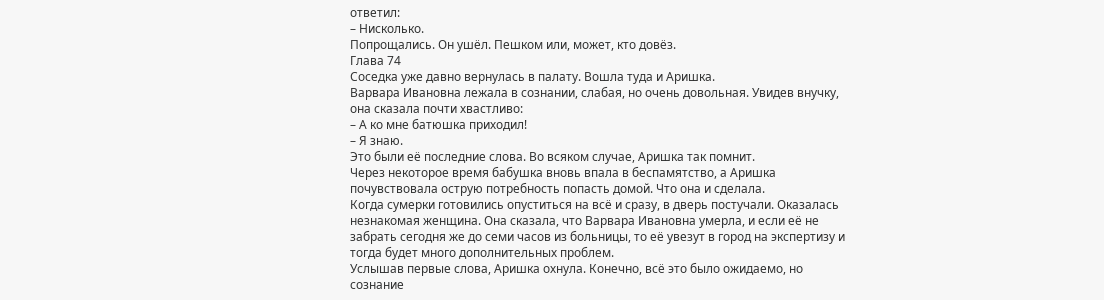ответил:
– Нисколько.
Попрощались. Он ушёл. Пешком или, может, кто довёз.
Глава 74
Соседка уже давно вернулась в палату. Вошла туда и Аришка.
Варвара Ивановна лежала в сознании, слабая, но очень довольная. Увидев внучку, она сказала почти хвастливо:
– А ко мне батюшка приходил!
– Я знаю.
Это были её последние слова. Во всяком случае, Аришка так помнит.
Через некоторое время бабушка вновь впала в беспамятство, а Аришка почувствовала острую потребность попасть домой. Что она и сделала.
Когда сумерки готовились опуститься на всё и сразу, в дверь постучали. Оказалась незнакомая женщина. Она сказала, что Варвара Ивановна умерла, и если её не забрать сегодня же до семи часов из больницы, то её увезут в город на экспертизу и тогда будет много дополнительных проблем.
Услышав первые слова, Аришка охнула. Конечно, всё это было ожидаемо, но сознание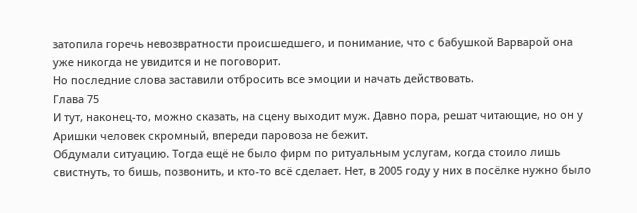затопила горечь невозвратности происшедшего, и понимание, что с бабушкой Варварой она уже никогда не увидится и не поговорит.
Но последние слова заставили отбросить все эмоции и начать действовать.
Глава 75
И тут, наконец-то, можно сказать, на сцену выходит муж. Давно пора, решат читающие, но он у Аришки человек скромный, впереди паровоза не бежит.
Обдумали ситуацию. Тогда ещё не было фирм по ритуальным услугам, когда стоило лишь свистнуть, то бишь, позвонить, и кто-то всё сделает. Нет, в 2005 году у них в посёлке нужно было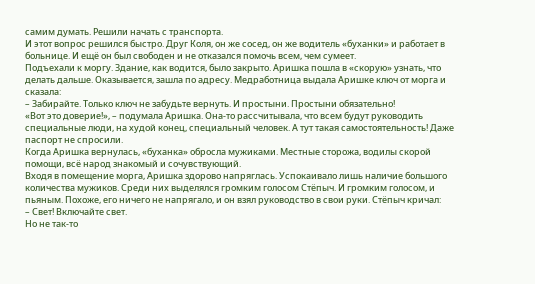самим думать. Решили начать с транспорта.
И этот вопрос решился быстро. Друг Коля, он же сосед, он же водитель «буханки» и работает в больнице. И ещё он был свободен и не отказался помочь всем, чем сумеет.
Подъехали к моргу. Здание, как водится, было закрыто. Аришка пошла в «скорую» узнать, что делать дальше. Оказывается, зашла по адресу. Медработница выдала Аришке ключ от морга и сказала:
– Забирайте. Только ключ не забудьте вернуть. И простыни. Простыни обязательно!
«Вот это доверие!», – подумала Аришка. Она-то рассчитывала, что всем будут руководить специальные люди, на худой конец, специальный человек. А тут такая самостоятельность! Даже паспорт не спросили.
Когда Аришка вернулась, «буханка» обросла мужиками. Местные сторожа, водилы скорой помощи, всё народ знакомый и сочувствующий.
Входя в помещение морга, Аришка здорово напряглась. Успокаивало лишь наличие большого количества мужиков. Среди них выделялся громким голосом Стёпыч. И громким голосом, и пьяным. Похоже, его ничего не напрягало, и он взял руководство в свои руки. Стёпыч кричал:
– Свет! Включайте свет.
Но не так-то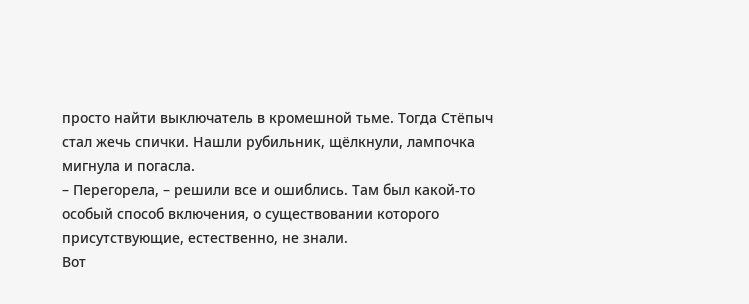просто найти выключатель в кромешной тьме. Тогда Стёпыч стал жечь спички. Нашли рубильник, щёлкнули, лампочка мигнула и погасла.
– Перегорела, – решили все и ошиблись. Там был какой-то особый способ включения, о существовании которого присутствующие, естественно, не знали.
Вот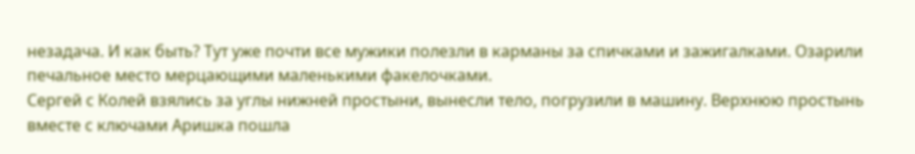незадача. И как быть? Тут уже почти все мужики полезли в карманы за спичками и зажигалками. Озарили печальное место мерцающими маленькими факелочками.
Сергей с Колей взялись за углы нижней простыни, вынесли тело, погрузили в машину. Верхнюю простынь вместе с ключами Аришка пошла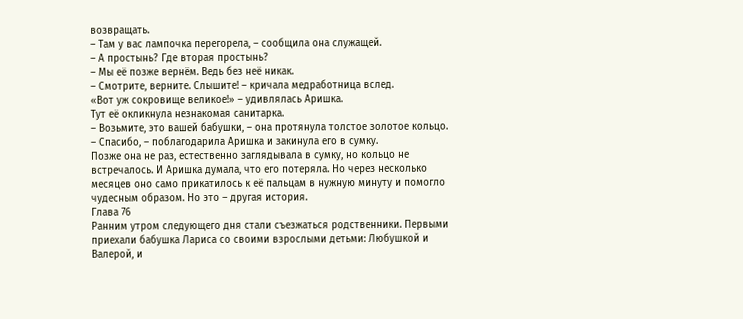возвращать.
– Там у вас лампочка перегорела, – сообщила она служащей.
– А простынь? Где вторая простынь?
– Мы её позже вернём. Ведь без неё никак.
– Смотрите, верните. Слышите! – кричала медработница вслед.
«Вот уж сокровище великое!» – удивлялась Аришка.
Тут её окликнула незнакомая санитарка.
– Возьмите, это вашей бабушки, – она протянула толстое золотое кольцо.
– Спасибо, – поблагодарила Аришка и закинула его в сумку.
Позже она не раз, естественно заглядывала в сумку, но кольцо не встречалось. И Аришка думала, что его потеряла. Но через несколько месяцев оно само прикатилось к её пальцам в нужную минуту и помогло чудесным образом. Но это – другая история.
Глава 76
Ранним утром следующего дня стали съезжаться родственники. Первыми приехали бабушка Лариса со своими взрослыми детьми: Любушкой и Валерой, и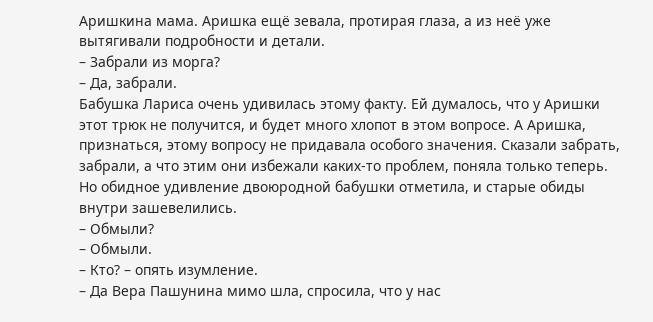Аришкина мама. Аришка ещё зевала, протирая глаза, а из неё уже вытягивали подробности и детали.
– Забрали из морга?
– Да, забрали.
Бабушка Лариса очень удивилась этому факту. Ей думалось, что у Аришки этот трюк не получится, и будет много хлопот в этом вопросе. А Аришка, признаться, этому вопросу не придавала особого значения. Сказали забрать, забрали, а что этим они избежали каких-то проблем, поняла только теперь. Но обидное удивление двоюродной бабушки отметила, и старые обиды внутри зашевелились.
– Обмыли?
– Обмыли.
– Кто? – опять изумление.
– Да Вера Пашунина мимо шла, спросила, что у нас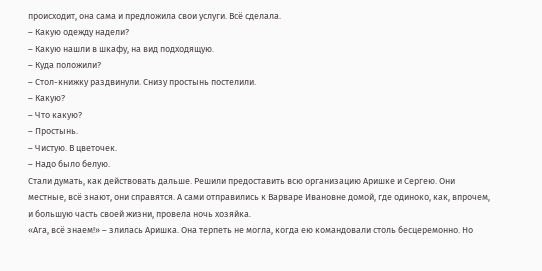происходит, она сама и предложила свои услуги. Всё сделала.
– Какую одежду надели?
– Какую нашли в шкафу, на вид подходящую.
– Куда положили?
– Стол-книжку раздвинули. Снизу простынь постелили.
– Какую?
– Что какую?
– Простынь.
– Чистую. В цветочек.
– Надо было белую.
Стали думать, как действовать дальше. Решили предоставить всю организацию Аришке и Сергею. Они местные, всё знают, они справятся. А сами отправились к Варваре Ивановне домой, где одиноко, как, впрочем, и большую часть своей жизни, провела ночь хозяйка.
«Ага, всё знаем!» – злилась Аришка. Она терпеть не могла, когда ею командовали столь бесцеремонно. Но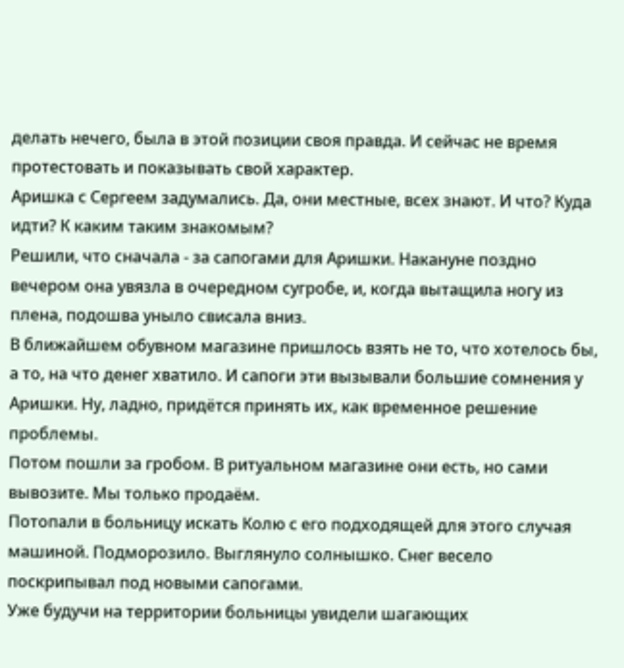делать нечего, была в этой позиции своя правда. И сейчас не время протестовать и показывать свой характер.
Аришка с Сергеем задумались. Да, они местные, всех знают. И что? Куда идти? К каким таким знакомым?
Решили, что сначала - за сапогами для Аришки. Накануне поздно вечером она увязла в очередном сугробе, и, когда вытащила ногу из плена, подошва уныло свисала вниз.
В ближайшем обувном магазине пришлось взять не то, что хотелось бы, а то, на что денег хватило. И сапоги эти вызывали большие сомнения у Аришки. Ну, ладно, придётся принять их, как временное решение проблемы.
Потом пошли за гробом. В ритуальном магазине они есть, но сами вывозите. Мы только продаём.
Потопали в больницу искать Колю с его подходящей для этого случая машиной. Подморозило. Выглянуло солнышко. Снег весело поскрипывал под новыми сапогами.
Уже будучи на территории больницы увидели шагающих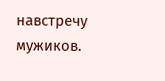навстречу мужиков.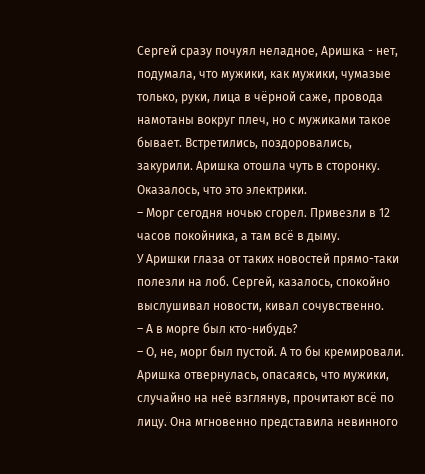Сергей сразу почуял неладное, Аришка - нет, подумала, что мужики, как мужики, чумазые только, руки, лица в чёрной саже, провода намотаны вокруг плеч, но с мужиками такое бывает. Встретились, поздоровались, закурили. Аришка отошла чуть в сторонку. Оказалось, что это электрики.
– Морг сегодня ночью сгорел. Привезли в 12 часов покойника, а там всё в дыму.
У Аришки глаза от таких новостей прямо-таки полезли на лоб. Сергей, казалось, спокойно выслушивал новости, кивал сочувственно.
– А в морге был кто-нибудь?
– О, не, морг был пустой. А то бы кремировали.
Аришка отвернулась, опасаясь, что мужики, случайно на неё взглянув, прочитают всё по лицу. Она мгновенно представила невинного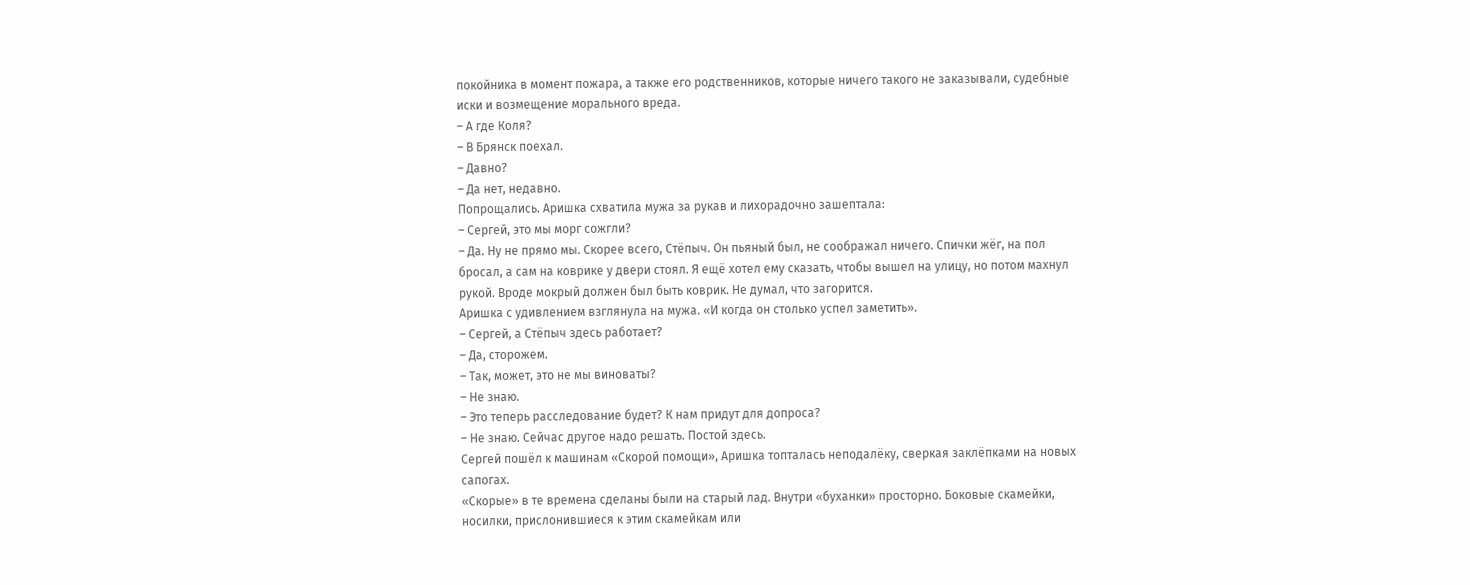покойника в момент пожара, а также его родственников, которые ничего такого не заказывали, судебные иски и возмещение морального вреда.
– А где Коля?
– В Брянск поехал.
– Давно?
– Да нет, недавно.
Попрощались. Аришка схватила мужа за рукав и лихорадочно зашептала:
– Сергей, это мы морг сожгли?
– Да. Ну не прямо мы. Скорее всего, Стёпыч. Он пьяный был, не соображал ничего. Спички жёг, на пол бросал, а сам на коврике у двери стоял. Я ещё хотел ему сказать, чтобы вышел на улицу, но потом махнул рукой. Вроде мокрый должен был быть коврик. Не думал, что загорится.
Аришка с удивлением взглянула на мужа. «И когда он столько успел заметить».
– Сергей, а Стёпыч здесь работает?
– Да, сторожем.
– Так, может, это не мы виноваты?
– Не знаю.
– Это теперь расследование будет? К нам придут для допроса?
– Не знаю. Сейчас другое надо решать. Постой здесь.
Сергей пошёл к машинам «Скорой помощи», Аришка топталась неподалёку, сверкая заклёпками на новых сапогах.
«Скорые» в те времена сделаны были на старый лад. Внутри «буханки» просторно. Боковые скамейки, носилки, прислонившиеся к этим скамейкам или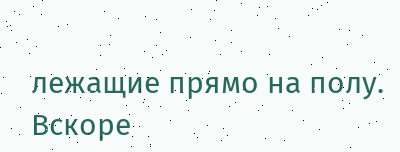лежащие прямо на полу.
Вскоре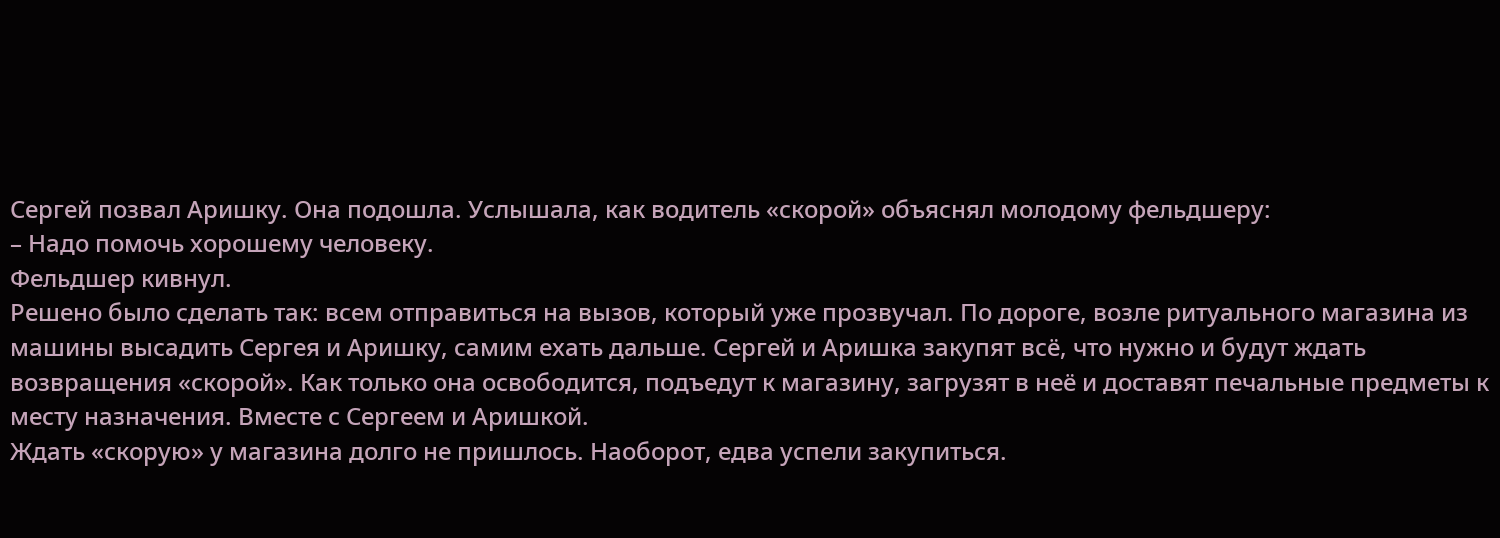Сергей позвал Аришку. Она подошла. Услышала, как водитель «скорой» объяснял молодому фельдшеру:
– Надо помочь хорошему человеку.
Фельдшер кивнул.
Решено было сделать так: всем отправиться на вызов, который уже прозвучал. По дороге, возле ритуального магазина из машины высадить Сергея и Аришку, самим ехать дальше. Сергей и Аришка закупят всё, что нужно и будут ждать возвращения «скорой». Как только она освободится, подъедут к магазину, загрузят в неё и доставят печальные предметы к месту назначения. Вместе с Сергеем и Аришкой.
Ждать «скорую» у магазина долго не пришлось. Наоборот, едва успели закупиться.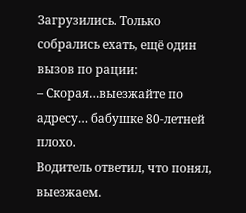Загрузились. Только собрались ехать, ещё один вызов по рации:
– Скорая…выезжайте по адресу… бабушке 80-летней плохо.
Водитель ответил, что понял, выезжаем.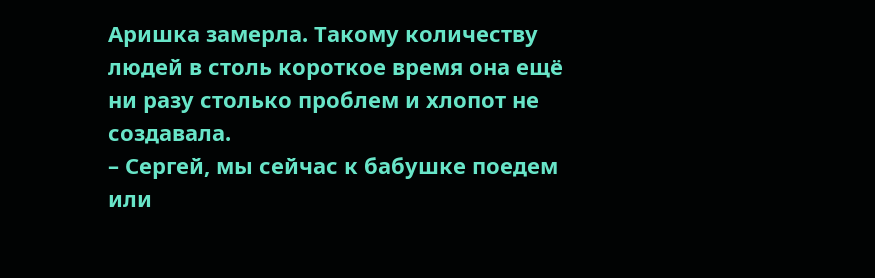Аришка замерла. Такому количеству людей в столь короткое время она ещё ни разу столько проблем и хлопот не создавала.
– Сергей, мы сейчас к бабушке поедем или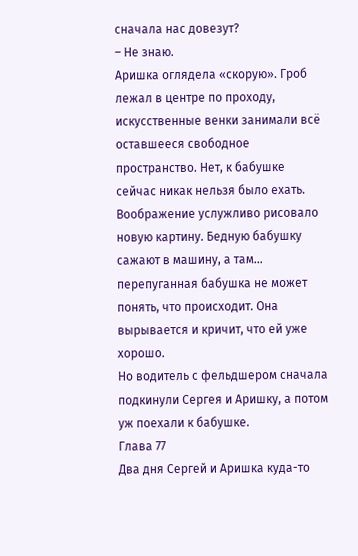сначала нас довезут?
– Не знаю.
Аришка оглядела «скорую». Гроб лежал в центре по проходу, искусственные венки занимали всё оставшееся свободное пространство. Нет, к бабушке сейчас никак нельзя было ехать. Воображение услужливо рисовало новую картину. Бедную бабушку сажают в машину, а там… перепуганная бабушка не может понять, что происходит. Она вырывается и кричит, что ей уже хорошо.
Но водитель с фельдшером сначала подкинули Сергея и Аришку, а потом уж поехали к бабушке.
Глава 77
Два дня Сергей и Аришка куда-то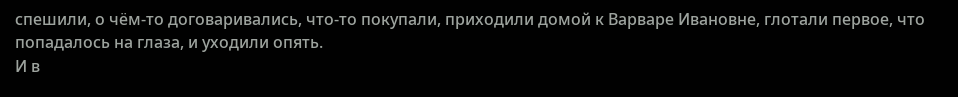спешили, о чём-то договаривались, что-то покупали, приходили домой к Варваре Ивановне, глотали первое, что попадалось на глаза, и уходили опять.
И в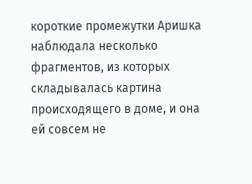короткие промежутки Аришка наблюдала несколько фрагментов, из которых складывалась картина происходящего в доме, и она ей совсем не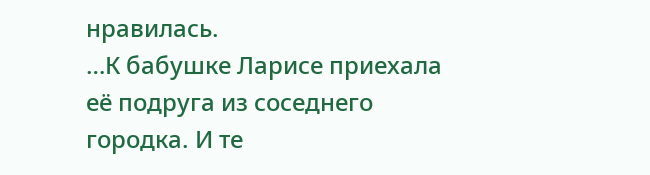нравилась.
…К бабушке Ларисе приехала её подруга из соседнего городка. И те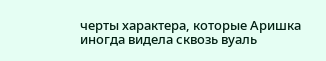черты характера, которые Аришка иногда видела сквозь вуаль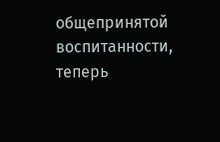общепринятой воспитанности, теперь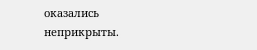оказались неприкрыты.